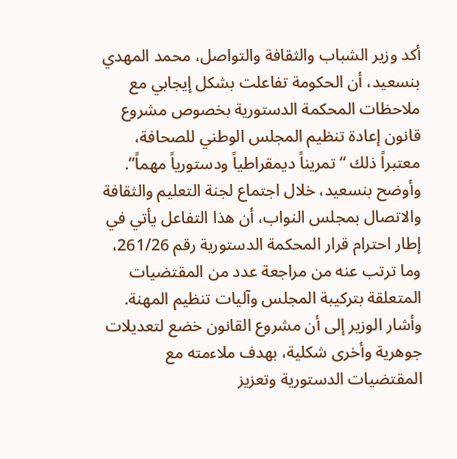أكد وزير الشباب والثقافة والتواصل، محمد المهدي بنسعيد، أن الحكومة تفاعلت بشكل إيجابي مع ملاحظات المحكمة الدستورية بخصوص مشروع قانون إعادة تنظيم المجلس الوطني للصحافة، معتبراً ذلك “تمريناً ديمقراطياً ودستورياً مهماً”.
وأوضح بنسعيد، خلال اجتماع لجنة التعليم والثقافة والاتصال بمجلس النواب، أن هذا التفاعل يأتي في إطار احترام قرار المحكمة الدستورية رقم 261/26، وما ترتب عنه من مراجعة عدد من المقتضيات المتعلقة بتركيبة المجلس وآليات تنظيم المهنة.
وأشار الوزير إلى أن مشروع القانون خضع لتعديلات جوهرية وأخرى شكلية، بهدف ملاءمته مع المقتضيات الدستورية وتعزيز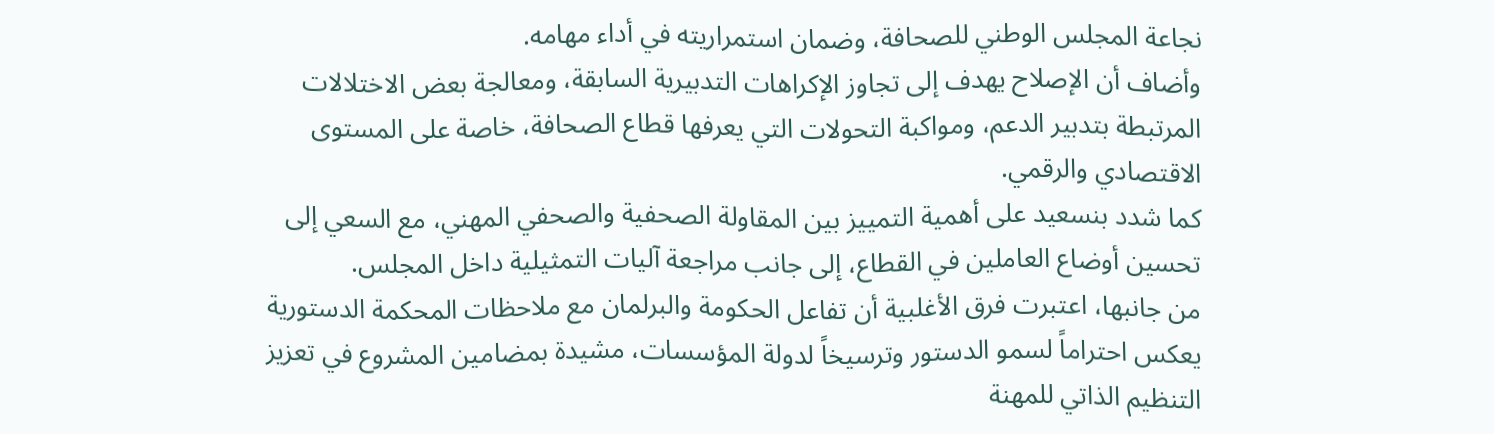نجاعة المجلس الوطني للصحافة، وضمان استمراريته في أداء مهامه.
وأضاف أن الإصلاح يهدف إلى تجاوز الإكراهات التدبيرية السابقة، ومعالجة بعض الاختلالات المرتبطة بتدبير الدعم، ومواكبة التحولات التي يعرفها قطاع الصحافة، خاصة على المستوى الاقتصادي والرقمي.
كما شدد بنسعيد على أهمية التمييز بين المقاولة الصحفية والصحفي المهني، مع السعي إلى تحسين أوضاع العاملين في القطاع، إلى جانب مراجعة آليات التمثيلية داخل المجلس.
من جانبها، اعتبرت فرق الأغلبية أن تفاعل الحكومة والبرلمان مع ملاحظات المحكمة الدستورية يعكس احتراماً لسمو الدستور وترسيخاً لدولة المؤسسات، مشيدة بمضامين المشروع في تعزيز التنظيم الذاتي للمهنة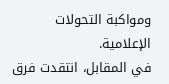ومواكبة التحولات الإعلامية.
في المقابل، انتقدت فرق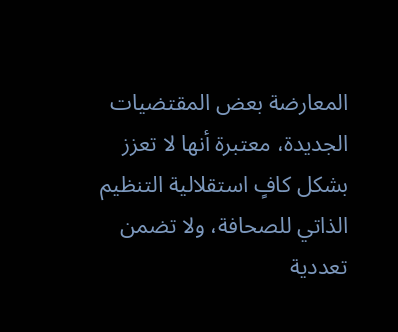المعارضة بعض المقتضيات الجديدة، معتبرة أنها لا تعزز بشكل كافٍ استقلالية التنظيم الذاتي للصحافة، ولا تضمن تعددية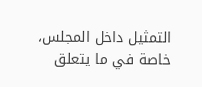التمثيل داخل المجلس، خاصة في ما يتعلق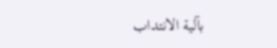بآلية الانتداب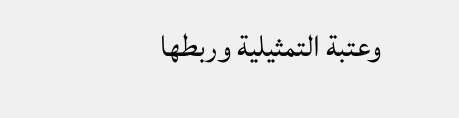وعتبة التمثيلية وربطها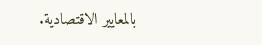بالمعايير الاقتصادية.